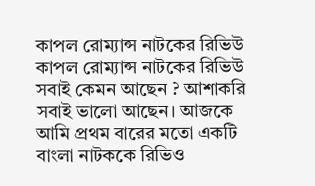কাপল রোম্যান্স নাটকের রিভিউ
কাপল রোম্যান্স নাটকের রিভিউ
সবাই কেমন আছেন ? আশাকরি সবাই ভালো আছেন। আজকে আমি প্রথম বারের মতো একটি বাংলা নাটককে রিভিও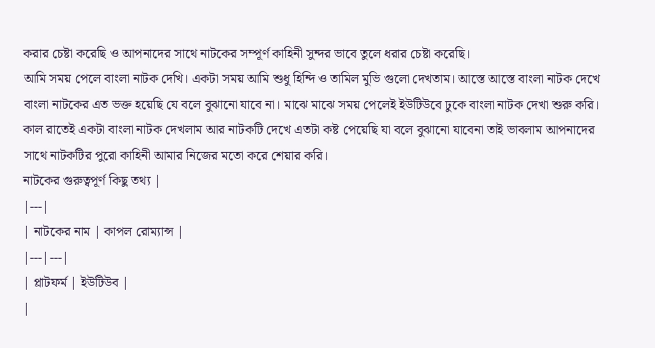করার চেষ্টা করেছি ও আপনাদের সাথে নাটকের সম্পূর্ণ কাহিনী সুন্দর ভাবে তুলে ধরার চেষ্টা করেছি।
আমি সময় পেলে বাংলা নাটক দেখি। একটা সময় আমি শুধু হিন্দি ও তামিল মুভি গুলো দেখতাম। আস্তে আস্তে বাংলা নাটক দেখে বাংলা নাটকের এত ভক্ত হয়েছি যে বলে বুঝানো যাবে না। মাঝে মাঝে সময় পেলেই ইউটিউবে ঢুকে বাংলা নাটক দেখা শুরু করি। কাল রাতেই একটা বাংলা নাটক দেখলাম আর নাটকটি দেখে এতটা কষ্ট পেয়েছি যা বলে বুঝানো যাবেনা তাই ভাবলাম আপনাদের সাথে নাটকটির পুরো কাহিনী আমার নিজের মতো করে শেয়ার করি।
নাটকের গুরুত্বপূর্ণ কিছু তথ্য |
|---|
| নাটকের নাম | কাপল রোম্যান্স |
|---|---|
| প্লাটফর্ম | ইউটিউব |
|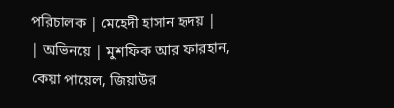পরিচালক | মেহেদী হাসান হৃদয় |
| অভিনয়ে | মুশফিক আর ফারহান, কেয়া পায়েল, জিয়াউর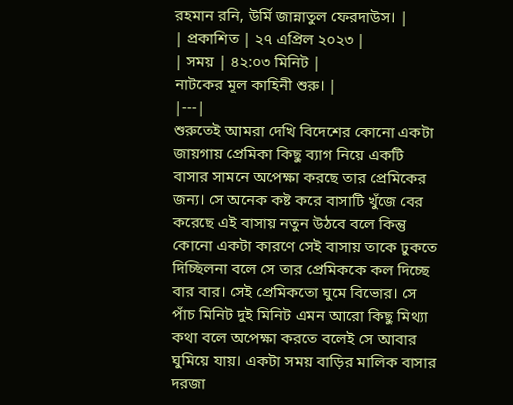রহমান রনি, উর্মি জান্নাতুল ফেরদাউস। |
| প্রকাশিত | ২৭ এপ্রিল ২০২৩ |
| সময় | ৪২:০৩ মিনিট |
নাটকের মূল কাহিনী শুরু। |
|---|
শুরুতেই আমরা দেখি বিদেশের কোনো একটা জায়গায় প্রেমিকা কিছু ব্যাগ নিয়ে একটি বাসার সামনে অপেক্ষা করছে তার প্রেমিকের জন্য। সে অনেক কষ্ট করে বাসাটি খুঁজে বের করেছে এই বাসায় নতুন উঠবে বলে কিন্তু কোনো একটা কারণে সেই বাসায় তাকে ঢুকতে দিচ্ছিলনা বলে সে তার প্রেমিককে কল দিচ্ছে বার বার। সেই প্রেমিকতো ঘুমে বিভোর। সে পাঁচ মিনিট দুই মিনিট এমন আরো কিছু মিথ্যা কথা বলে অপেক্ষা করতে বলেই সে আবার ঘুমিয়ে যায়। একটা সময় বাড়ির মালিক বাসার দরজা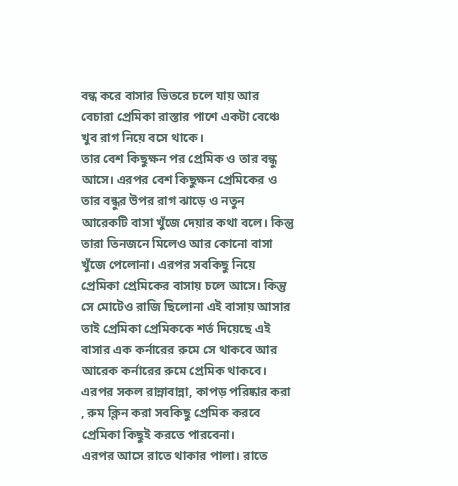বন্ধ করে বাসার ভিতরে চলে যায় আর বেচারা প্রেমিকা রাস্তার পাশে একটা বেঞ্চে খুব রাগ নিয়ে বসে থাকে।
তার বেশ কিছুক্ষন পর প্রেমিক ও তার বন্ধু আসে। এরপর বেশ কিছুক্ষন প্রেমিকের ও তার বন্ধুর উপর রাগ ঝাড়ে ও নতুন আরেকটি বাসা খুঁজে দেয়ার কথা বলে। কিন্তু তারা তিনজনে মিলেও আর কোনো বাসা খুঁজে পেলোনা। এরপর সবকিছু নিয়ে প্রেমিকা প্রেমিকের বাসায় চলে আসে। কিন্তু সে মোটেও রাজি ছিলোনা এই বাসায় আসার তাই প্রেমিকা প্রেমিককে শর্ত দিয়েছে এই বাসার এক কর্নারের রুমে সে থাকবে আর আরেক কর্নারের রুমে প্রেমিক থাকবে। এরপর সকল রান্নাবান্না, কাপড় পরিষ্কার করা , রুম ক্লিন করা সবকিছু প্রেমিক করবে প্রেমিকা কিছুই করতে পারবেনা।
এরপর আসে রাতে থাকার পালা। রাতে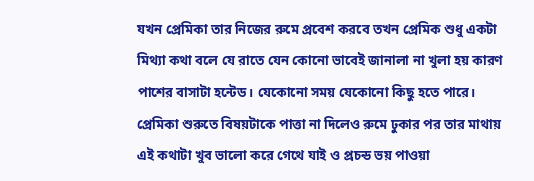যখন প্রেমিকা তার নিজের রুমে প্রবেশ করবে তখন প্রেমিক শুধু একটা মিথ্যা কথা বলে যে রাতে যেন কোনো ভাবেই জানালা না খুলা হয় কারণ পাশের বাসাটা হন্টেড। যেকোনো সময় যেকোনো কিছু হতে পারে। প্রেমিকা শুরুতে বিষয়টাকে পাত্তা না দিলেও রুমে ঢুকার পর তার মাথায় এই কথাটা খুব ভালো করে গেথে যাই ও প্রচন্ড ভয় পাওয়া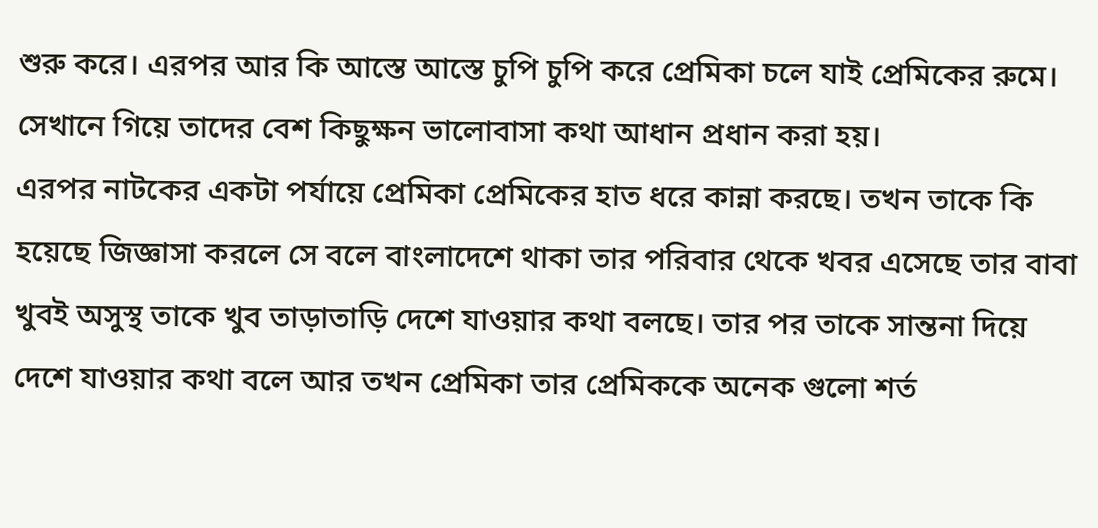শুরু করে। এরপর আর কি আস্তে আস্তে চুপি চুপি করে প্রেমিকা চলে যাই প্রেমিকের রুমে। সেখানে গিয়ে তাদের বেশ কিছুক্ষন ভালোবাসা কথা আধান প্রধান করা হয়।
এরপর নাটকের একটা পর্যায়ে প্রেমিকা প্রেমিকের হাত ধরে কান্না করছে। তখন তাকে কি হয়েছে জিজ্ঞাসা করলে সে বলে বাংলাদেশে থাকা তার পরিবার থেকে খবর এসেছে তার বাবা খুবই অসুস্থ তাকে খুব তাড়াতাড়ি দেশে যাওয়ার কথা বলছে। তার পর তাকে সান্তনা দিয়ে দেশে যাওয়ার কথা বলে আর তখন প্রেমিকা তার প্রেমিককে অনেক গুলো শর্ত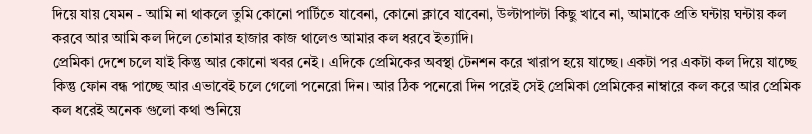দিয়ে যায় যেমন - আমি না থাকলে তুমি কোনো পার্টিতে যাবেনা, কোনো ক্লাবে যাবেনা, উল্টাপাল্টা কিছু খাবে না, আমাকে প্রতি ঘন্টায় ঘন্টায় কল করবে আর আমি কল দিলে তোমার হাজার কাজ থালেও আমার কল ধরবে ইত্যাদি।
প্রেমিকা দেশে চলে যাই কিন্তু আর কোনো খবর নেই। এদিকে প্রেমিকের অবস্থা টেনশন করে খারাপ হয়ে যাচ্ছে। একটা পর একটা কল দিয়ে যাচ্ছে কিন্তু ফোন বন্ধ পাচ্ছে আর এভাবেই চলে গেলো পনেরো দিন। আর ঠিক পনেরো দিন পরেই সেই প্রেমিকা প্রেমিকের নাম্বারে কল করে আর প্রেমিক কল ধরেই অনেক গুলো কথা শুনিয়ে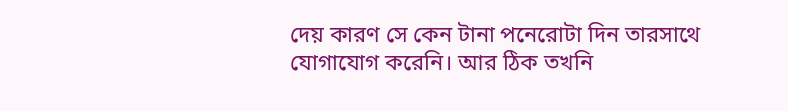দেয় কারণ সে কেন টানা পনেরোটা দিন তারসাথে যোগাযোগ করেনি। আর ঠিক তখনি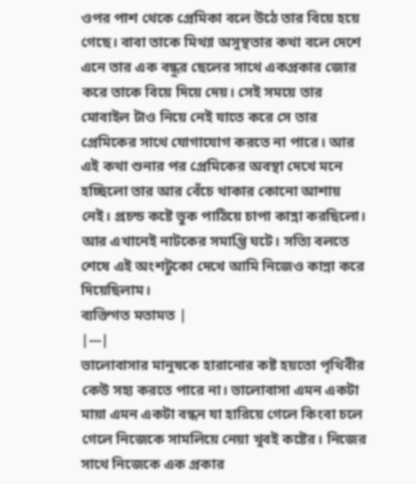ওপর পাশ থেকে প্রেমিকা বলে উঠে তার বিয়ে হয়ে গেছে। বাবা তাকে মিথ্যা অসুস্থতার কথা বলে দেশে এনে তার এক বন্ধুর ছেলের সাথে একপ্রকার জোর করে তাকে বিয়ে দিয়ে দেয়। সেই সময়ে তার মোবাইল টাও নিয়ে নেই যাতে করে সে তার প্রেমিকের সাথে যোগাযোগ করতে না পারে। আর এই কথা শুনার পর প্রেমিকের অবস্থা দেখে মনে হচ্ছিলো তার আর বেঁচে থাকার কোনো আশায় নেই। প্রচন্ড কষ্টে ভুক পাঠিয়ে চাপা কান্না করছিলো। আর এখানেই নাটকের সমাপ্তি ঘটে। সত্যি বলতে শেষে এই অংশটুকো দেখে আমি নিজেও কান্না করে দিয়েছিলাম।
ব্যক্তিগত মতামত |
|---|
ভালোবাসার মানুষকে হারানোর কষ্ট হয়তো পৃথিবীর কেউ সহ্য করতে পারে না। ভালোবাসা এমন একটা মায়া এমন একটা বন্ধন যা হারিয়ে গেলে কিংবা চলে গেলে নিজেকে সামলিয়ে নেয়া খুবই কষ্টের। নিজের সাথে নিজেকে এক প্রকার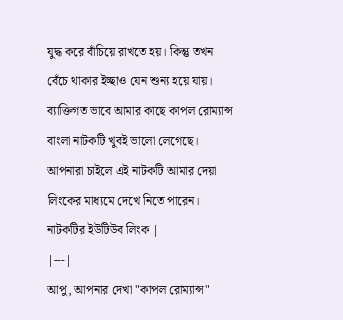যুদ্ধ করে বাঁচিয়ে রাখতে হয়। কিন্তু তখন বেঁচে থাকার ইচ্ছাও যেন শুন্য হয়ে যায়। ব্যাক্তিগত ভাবে আমার কাছে কাপল রোম্যান্স বাংলা নাটকটি খুবই ভালো লেগেছে। আপনারা চাইলে এই নাটকটি আমার দেয়া লিংকের মাধ্যমে দেখে নিতে পারেন।
নাটকটির ইউটিউব লিংক |
|---|
আপু, আপনার দেখা "কাপল রোম্যান্স"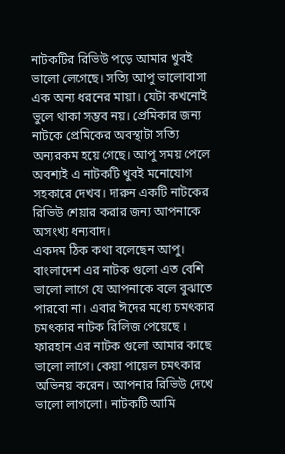নাটকটির রিভিউ পড়ে আমার খুবই ভালো লেগেছে। সত্যি আপু ভালোবাসা এক অন্য ধরনের মায়া। যেটা কখনোই ভুলে থাকা সম্ভব নয়। প্রেমিকার জন্য নাটকে প্রেমিকের অবস্থাটা সত্যি অন্যরকম হয়ে গেছে। আপু সময় পেলে অবশ্যই এ নাটকটি খুবই মনোযোগ সহকারে দেখব। দারুন একটি নাটকের রিভিউ শেয়ার করার জন্য আপনাকে অসংখ্য ধন্যবাদ।
একদম ঠিক কথা বলেছেন আপু। বাংলাদেশ এর নাটক গুলো এত বেশি ভালো লাগে যে আপনাকে বলে বুঝাতে পারবো না। এবার ঈদের মধ্যে চমৎকার চমৎকার নাটক রিলিজ পেয়েছে । ফারহান এর নাটক গুলো আমার কাছে ভালো লাগে। কেয়া পায়েল চমৎকার অভিনয় করেন। আপনার রিভিউ দেখে ভালো লাগলো। নাটকটি আমি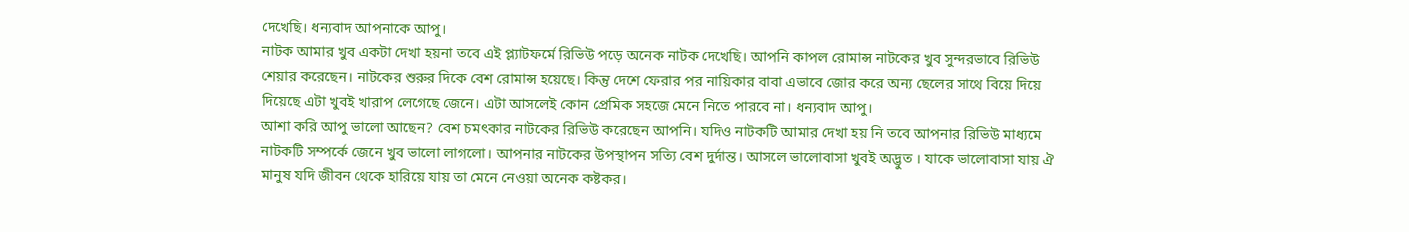দেখেছি। ধন্যবাদ আপনাকে আপু।
নাটক আমার খুব একটা দেখা হয়না তবে এই প্ল্যাটফর্মে রিভিউ পড়ে অনেক নাটক দেখেছি। আপনি কাপল রোমান্স নাটকের খুব সুন্দরভাবে রিভিউ শেয়ার করেছেন। নাটকের শুরুর দিকে বেশ রোমান্স হয়েছে। কিন্তু দেশে ফেরার পর নায়িকার বাবা এভাবে জোর করে অন্য ছেলের সাথে বিয়ে দিয়ে দিয়েছে এটা খুবই খারাপ লেগেছে জেনে। এটা আসলেই কোন প্রেমিক সহজে মেনে নিতে পারবে না। ধন্যবাদ আপু।
আশা করি আপু ভালো আছেন? বেশ চমৎকার নাটকের রিভিউ করেছেন আপনি। যদিও নাটকটি আমার দেখা হয় নি তবে আপনার রিভিউ মাধ্যমে নাটকটি সম্পর্কে জেনে খুব ভালো লাগলো। আপনার নাটকের উপস্থাপন সত্যি বেশ দুর্দান্ত। আসলে ভালোবাসা খুবই অদ্ভুত । যাকে ভালোবাসা যায় ঐ মানুষ যদি জীবন থেকে হারিয়ে যায় তা মেনে নেওয়া অনেক কষ্টকর।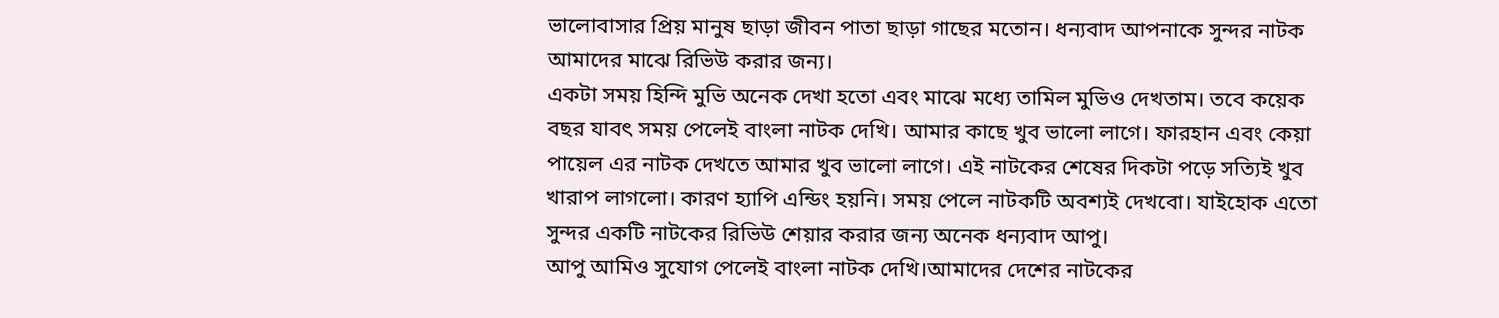ভালোবাসার প্রিয় মানুষ ছাড়া জীবন পাতা ছাড়া গাছের মতোন। ধন্যবাদ আপনাকে সুন্দর নাটক আমাদের মাঝে রিভিউ করার জন্য।
একটা সময় হিন্দি মুভি অনেক দেখা হতো এবং মাঝে মধ্যে তামিল মুভিও দেখতাম। তবে কয়েক বছর যাবৎ সময় পেলেই বাংলা নাটক দেখি। আমার কাছে খুব ভালো লাগে। ফারহান এবং কেয়া পায়েল এর নাটক দেখতে আমার খুব ভালো লাগে। এই নাটকের শেষের দিকটা পড়ে সত্যিই খুব খারাপ লাগলো। কারণ হ্যাপি এন্ডিং হয়নি। সময় পেলে নাটকটি অবশ্যই দেখবো। যাইহোক এতো সুন্দর একটি নাটকের রিভিউ শেয়ার করার জন্য অনেক ধন্যবাদ আপু।
আপু আমিও সুযোগ পেলেই বাংলা নাটক দেখি।আমাদের দেশের নাটকের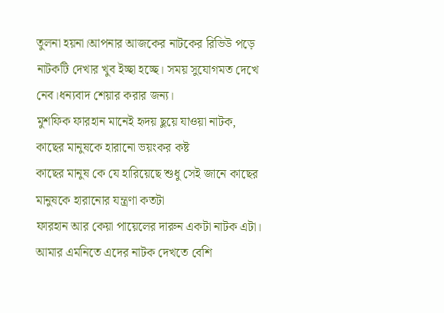তুলনা হয়না।আপনার আজকের নাটকের রিভিউ পড়ে নাটকটি দেখার খুব ইচ্ছা হচ্ছে। সময় সুযোগমত দেখে নেব।ধন্যবাদ শেয়ার করার জন্য।
মুশফিক ফারহান মানেই হৃদয় ছুয়ে যাওয়া নাটক,
কাছের মানুষকে হারানো ভয়ংকর কষ্ট
কাছের মানুষ কে যে হারিয়েছে শুধু সেই জানে কাছের মানুষকে হারানোর যন্ত্রণা কতটা
ফারহান আর কেয়া পায়েলের দারুন একটা নাটক এটা। আমার এমনিতে এদের নাটক দেখতে বেশি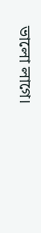ভালো লাগে।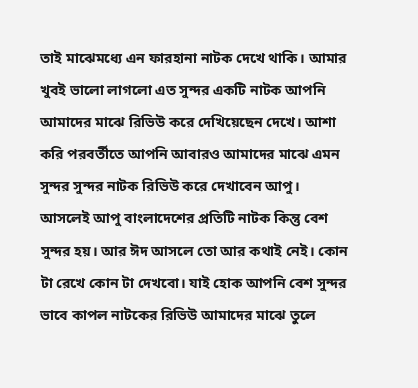তাই মাঝেমধ্যে এন ফারহানা নাটক দেখে থাকি। আমার খুবই ভালো লাগলো এত সুন্দর একটি নাটক আপনি আমাদের মাঝে রিভিউ করে দেখিয়েছেন দেখে। আশা করি পরবর্তীতে আপনি আবারও আমাদের মাঝে এমন সুন্দর সুন্দর নাটক রিভিউ করে দেখাবেন আপু।
আসলেই আপু বাংলাদেশের প্রতিটি নাটক কিন্তু বেশ সুন্দর হয়। আর ঈদ আসলে তো আর কথাই নেই। কোন টা রেখে কোন টা দেখবো। যাই হোক আপনি বেশ সুন্দর ভাবে কাপল নাটকের রিভিউ আমাদের মাঝে তুলে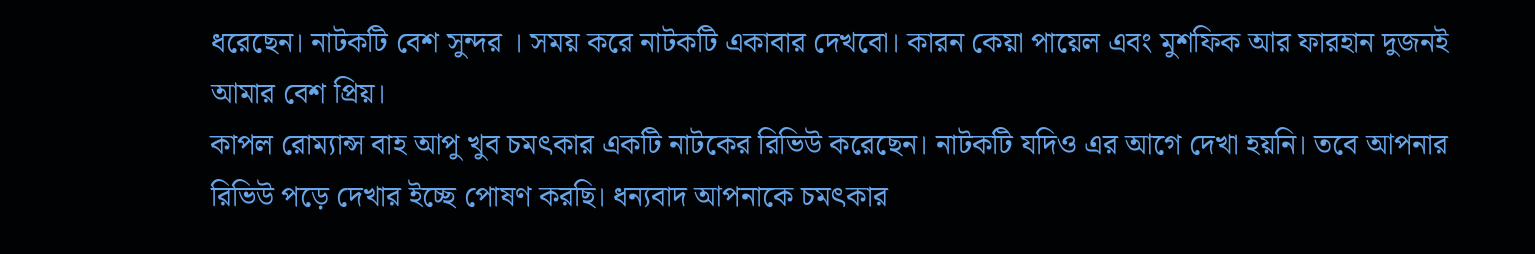ধরেছেন। নাটকটি বেশ সুন্দর । সময় করে নাটকটি একাবার দেখবো। কারন কেয়া পায়েল এবং মুশফিক আর ফারহান দুজনই আমার বেশ প্রিয়।
কাপল রোম্যান্স বাহ আপু খুব চমৎকার একটি নাটকের রিভিউ করেছেন। নাটকটি যদিও এর আগে দেখা হয়নি। তবে আপনার রিভিউ পড়ে দেখার ইচ্ছে পোষণ করছি। ধন্যবাদ আপনাকে চমৎকার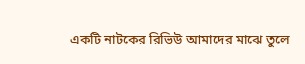একটি নাটকের রিভিউ আমাদের মাঝে তুলে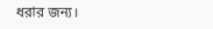ধরার জন্য।